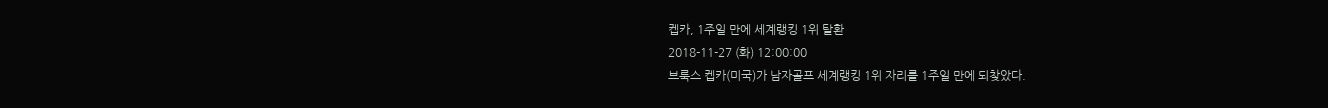켑카, 1주일 만에 세계랭킹 1위 탈환
2018-11-27 (화) 12:00:00
브룩스 켑카(미국)가 남자골프 세계랭킹 1위 자리를 1주일 만에 되찾았다.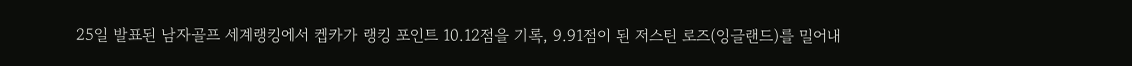25일 발표된 남자골프 세계랭킹에서 켑카가 랭킹 포인트 10.12점을 기록, 9.91점이 된 저스틴 로즈(잉글랜드)를 밀어내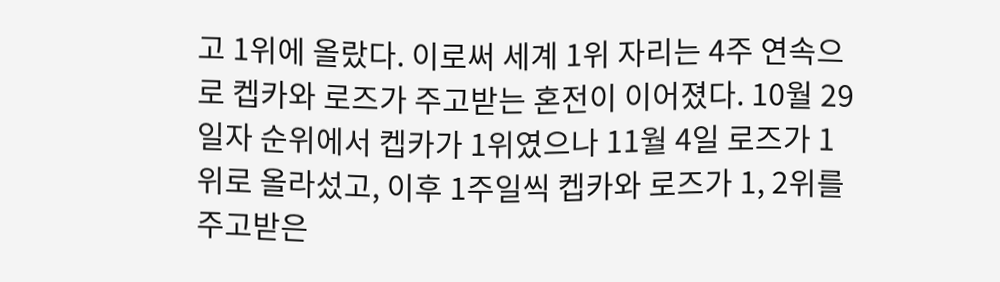고 1위에 올랐다. 이로써 세계 1위 자리는 4주 연속으로 켑카와 로즈가 주고받는 혼전이 이어졌다. 10월 29일자 순위에서 켑카가 1위였으나 11월 4일 로즈가 1위로 올라섰고, 이후 1주일씩 켑카와 로즈가 1, 2위를 주고받은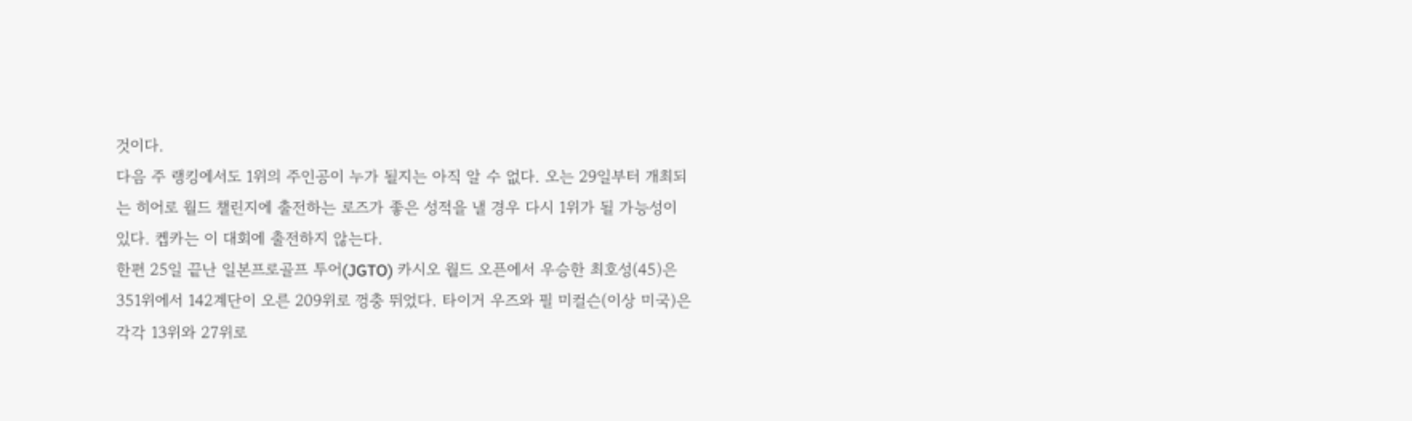것이다.
다음 주 랭킹에서도 1위의 주인공이 누가 될지는 아직 알 수 없다. 오는 29일부터 개최되는 히어로 월드 챌린지에 출전하는 로즈가 좋은 성적을 낼 경우 다시 1위가 될 가능성이 있다. 켑카는 이 대회에 출전하지 않는다.
한편 25일 끝난 일본프로골프 투어(JGTO) 카시오 월드 오픈에서 우승한 최호성(45)은 351위에서 142계단이 오른 209위로 껑충 뛰었다. 타이거 우즈와 필 미컬슨(이상 미국)은 각각 13위와 27위로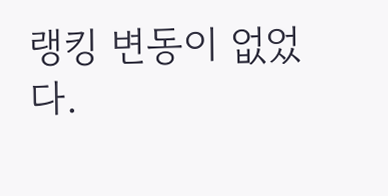랭킹 변동이 없었다.